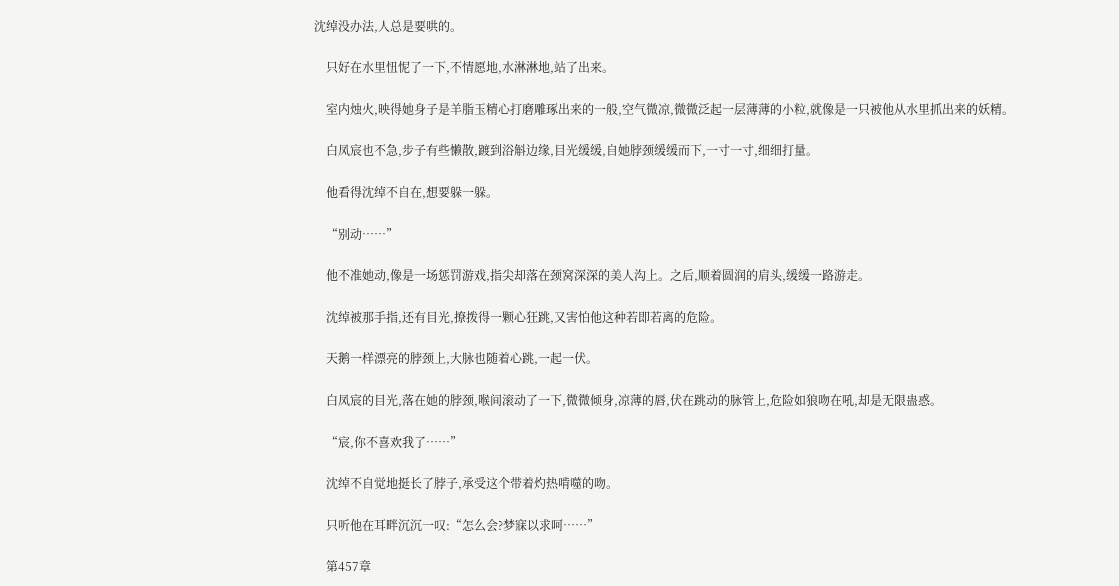沈绰没办法,人总是要哄的。

    只好在水里忸怩了一下,不情愿地,水淋淋地,站了出来。

    室内烛火,映得她身子是羊脂玉精心打磨雕琢出来的一般,空气微凉,微微泛起一层薄薄的小粒,就像是一只被他从水里抓出来的妖精。

    白凤宸也不急,步子有些懒散,踱到浴斛边缘,目光缓缓,自她脖颈缓缓而下,一寸一寸,细细打量。

    他看得沈绰不自在,想要躲一躲。

    “别动……”

    他不准她动,像是一场惩罚游戏,指尖却落在颈窝深深的美人沟上。之后,顺着圆润的肩头,缓缓一路游走。

    沈绰被那手指,还有目光,撩拨得一颗心狂跳,又害怕他这种若即若离的危险。

    天鹅一样漂亮的脖颈上,大脉也随着心跳,一起一伏。

    白凤宸的目光,落在她的脖颈,喉间滚动了一下,微微倾身,凉薄的唇,伏在跳动的脉管上,危险如狼吻在吼,却是无限蛊惑。

    “宸,你不喜欢我了……”

    沈绰不自觉地挺长了脖子,承受这个带着灼热啃噬的吻。

    只听他在耳畔沉沉一叹:“怎么会?梦寐以求呵……”

    第457章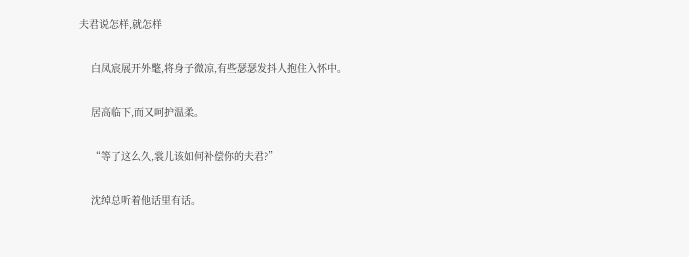夫君说怎样,就怎样

    白凤宸展开外氅,将身子微凉,有些瑟瑟发抖人抱住入怀中。

    居高临下,而又呵护温柔。

    “等了这么久,裳儿该如何补偿你的夫君?”

    沈绰总听着他话里有话。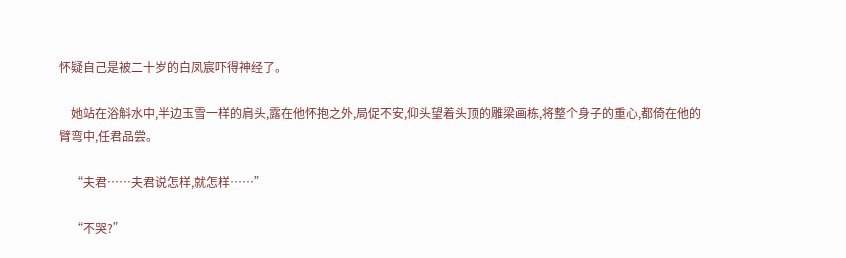怀疑自己是被二十岁的白凤宸吓得神经了。

    她站在浴斛水中,半边玉雪一样的肩头,露在他怀抱之外,局促不安,仰头望着头顶的雕梁画栋,将整个身子的重心,都倚在他的臂弯中,任君品尝。

    “夫君……夫君说怎样,就怎样……”

    “不哭?”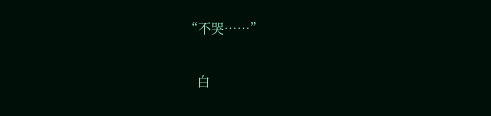“不哭……”

    白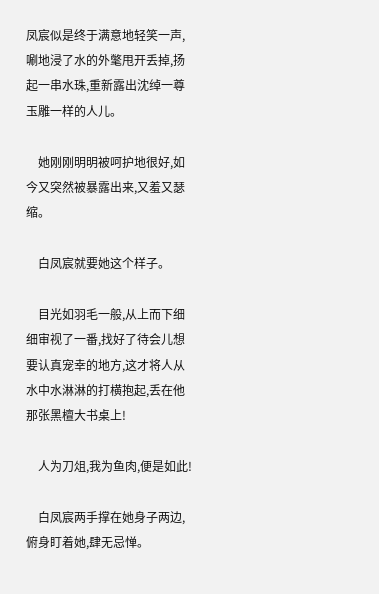凤宸似是终于满意地轻笑一声,唰地浸了水的外氅甩开丢掉,扬起一串水珠,重新露出沈绰一尊玉雕一样的人儿。

    她刚刚明明被呵护地很好,如今又突然被暴露出来,又羞又瑟缩。

    白凤宸就要她这个样子。

    目光如羽毛一般,从上而下细细审视了一番,找好了待会儿想要认真宠幸的地方,这才将人从水中水淋淋的打横抱起,丢在他那张黑檀大书桌上!

    人为刀俎,我为鱼肉,便是如此!

    白凤宸两手撑在她身子两边,俯身盯着她,肆无忌惮。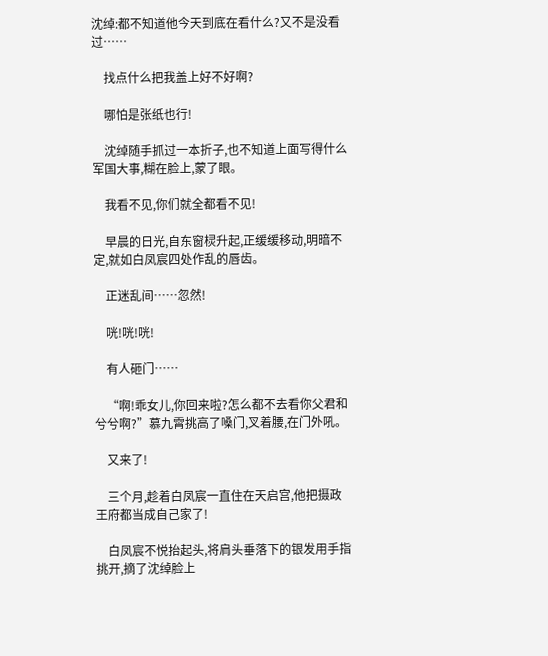沈绰:都不知道他今天到底在看什么?又不是没看过……

    找点什么把我盖上好不好啊?

    哪怕是张纸也行!

    沈绰随手抓过一本折子,也不知道上面写得什么军国大事,糊在脸上,蒙了眼。

    我看不见,你们就全都看不见!

    早晨的日光,自东窗棂升起,正缓缓移动,明暗不定,就如白凤宸四处作乱的唇齿。

    正迷乱间……忽然!

    咣!咣!咣!

    有人砸门……

    “啊!乖女儿,你回来啦?怎么都不去看你父君和兮兮啊?”慕九霄挑高了嗓门,叉着腰,在门外吼。

    又来了!

    三个月,趁着白凤宸一直住在天启宫,他把摄政王府都当成自己家了!

    白凤宸不悦抬起头,将肩头垂落下的银发用手指挑开,摘了沈绰脸上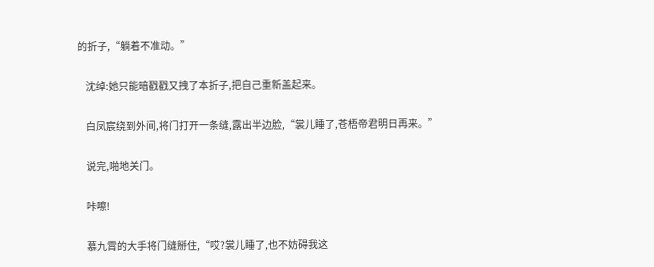的折子,“躺着不准动。”

    沈绰:她只能暗戳戳又拽了本折子,把自己重新盖起来。

    白凤宸绕到外间,将门打开一条缝,露出半边脸,“裳儿睡了,苍梧帝君明日再来。”

    说完,啪地关门。

    咔嚓!

    慕九霄的大手将门缝掰住,“哎?裳儿睡了,也不妨碍我这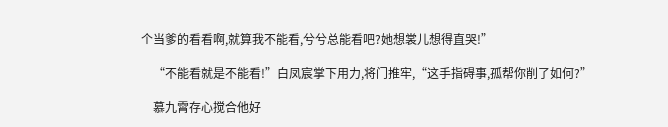个当爹的看看啊,就算我不能看,兮兮总能看吧?她想裳儿想得直哭!”

    “不能看就是不能看!”白凤宸掌下用力,将门推牢,“这手指碍事,孤帮你削了如何?”

    慕九霄存心搅合他好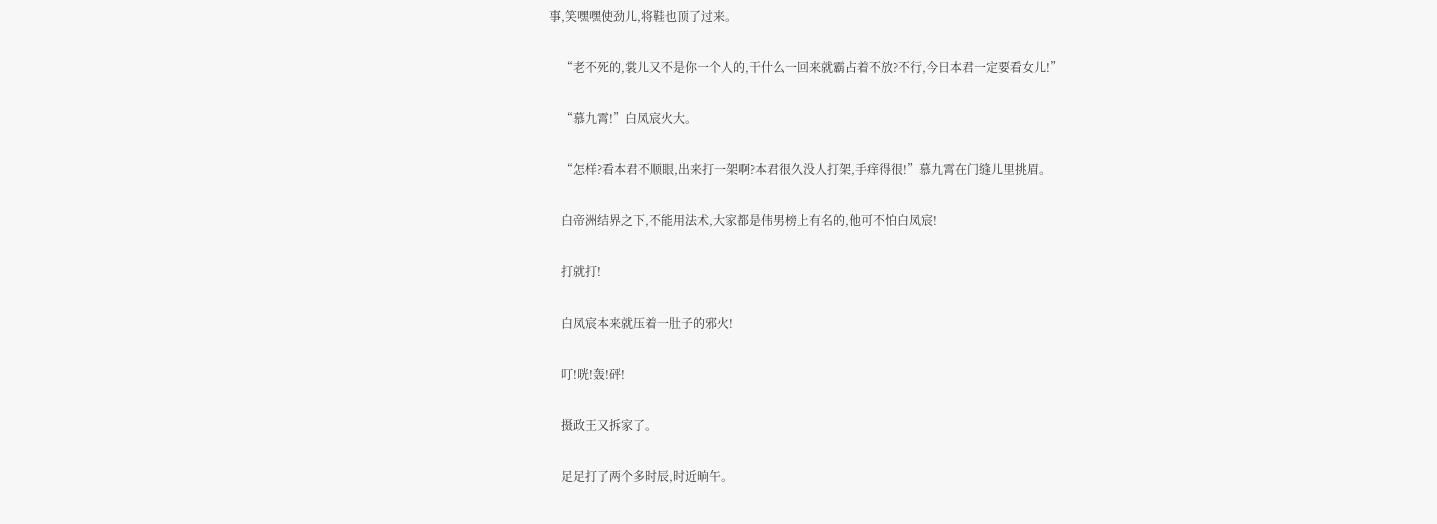事,笑嘿嘿使劲儿,将鞋也顶了过来。

    “老不死的,裳儿又不是你一个人的,干什么一回来就霸占着不放?不行,今日本君一定要看女儿!”

    “慕九霄!”白凤宸火大。

    “怎样?看本君不顺眼,出来打一架啊?本君很久没人打架,手痒得很!”慕九霄在门缝儿里挑眉。

    白帝洲结界之下,不能用法术,大家都是伟男榜上有名的,他可不怕白凤宸!

    打就打!

    白凤宸本来就压着一肚子的邪火!

    叮!咣!轰!砰!

    摄政王又拆家了。

    足足打了两个多时辰,时近晌午。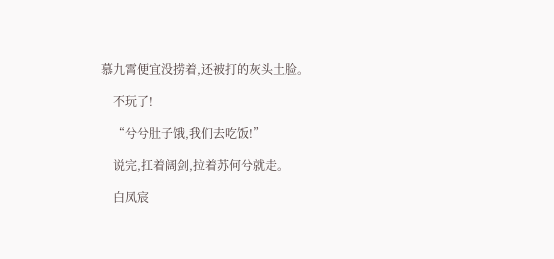慕九霄便宜没捞着,还被打的灰头土脸。

    不玩了!

    “兮兮肚子饿,我们去吃饭!”

    说完,扛着阔剑,拉着苏何兮就走。

    白凤宸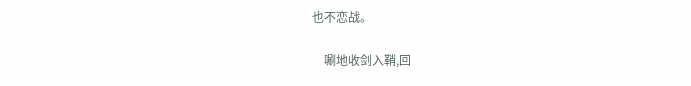也不恋战。

    唰地收剑入鞘,回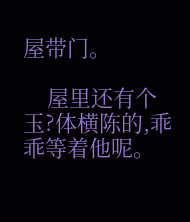屋带门。

    屋里还有个玉?体横陈的,乖乖等着他呢。